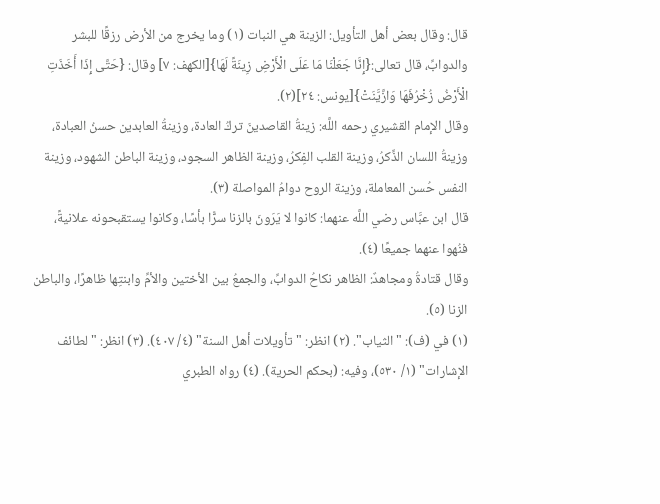قال: وقال بعض أهل التأويل: الزينة هي النبات (١) وما يخرج من الأرض رزقًا للبشر والدوابِّ، قال تعالى:{إِنَّا جَعَلْنَا مَا عَلَى الْأَرْضِ زِينَةً لَهَا}[الكهف: ٧] وقال: {حَتَّى إِذَا أَخَذَتِ الْأَرْضُ زُخْرُفَهَا وَازَّيَّنَتْ}[يونس: ٢٤](٢).
وقال الإمام القشيري رحمه اللَّه: زينةُ القاصدينَ تركُ العادة، وزينةُ العابدين حسنُ العبادة، وزينةُ اللسان الذِّكرُ، وزينة القلب الفِكرُ، وزينة الظاهر السجود، وزينة الباطن الشهود، وزينة النفس حُسن المعاملة، وزينة الروح دوامُ المواصلة (٣).
قال ابن عبَّاس رضي اللَّه عنهما: كانوا لا يَرَونَ بالزنا سرًّا بأسًا، وكانوا يستقبحونه علانيةً، فنُهوا عنهما جميعًا (٤).
وقال قتادةُ ومجاهدٌ: الظاهر نكاحُ الدوابِّ، والجمعُ بين الأختين والأمِّ وابنتِها ظاهرًا، والباطن الزنا (٥).
(١) في (ف): "الثياب". (٢) انظر: "تأويلات أهل السنة" (٤/ ٤٠٧). (٣) انظر: "لطائف الإشارات" (١/ ٥٣٠)، وفيه: (بحكم الحرية). (٤) رواه الطبري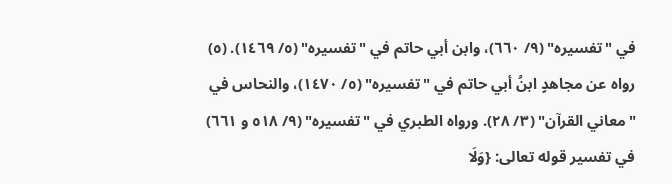في "تفسيره" (٩/ ٦٦٠)، وابن أبي حاتم في "تفسيره" (٥/ ١٤٦٩). (٥) رواه عن مجاهدٍ ابنُ أبي حاتم في "تفسيره" (٥/ ١٤٧٠)، والنحاس في "معاني القرآن" (٣/ ٢٨). ورواه الطبري في "تفسيره" (٩/ ٥١٨ و ٦٦١) في تفسير قوله تعالى: {وَلَا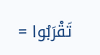تَقْرَبُوا =